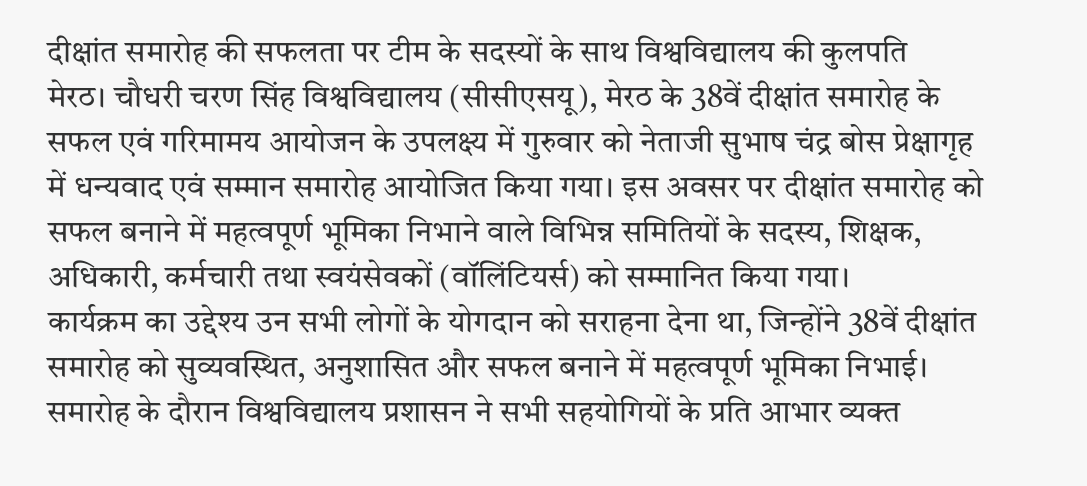दीक्षांत समारोह की सफलता पर टीम के सदस्यों के साथ विश्वविद्यालय की कुलपति
मेरठ। चौधरी चरण सिंह विश्वविद्यालय (सीसीएसयू), मेरठ के 38वें दीक्षांत समारोह के सफल एवं गरिमामय आयोजन के उपलक्ष्य में गुरुवार को नेताजी सुभाष चंद्र बोस प्रेक्षागृह में धन्यवाद एवं सम्मान समारोह आयोजित किया गया। इस अवसर पर दीक्षांत समारोह को सफल बनाने में महत्वपूर्ण भूमिका निभाने वाले विभिन्न समितियों के सदस्य, शिक्षक, अधिकारी, कर्मचारी तथा स्वयंसेवकों (वॉलिंटियर्स) को सम्मानित किया गया।
कार्यक्रम का उद्देश्य उन सभी लोगों के योगदान को सराहना देना था, जिन्होंने 38वें दीक्षांत समारोह को सुव्यवस्थित, अनुशासित और सफल बनाने में महत्वपूर्ण भूमिका निभाई। समारोह के दौरान विश्वविद्यालय प्रशासन ने सभी सहयोगियों के प्रति आभार व्यक्त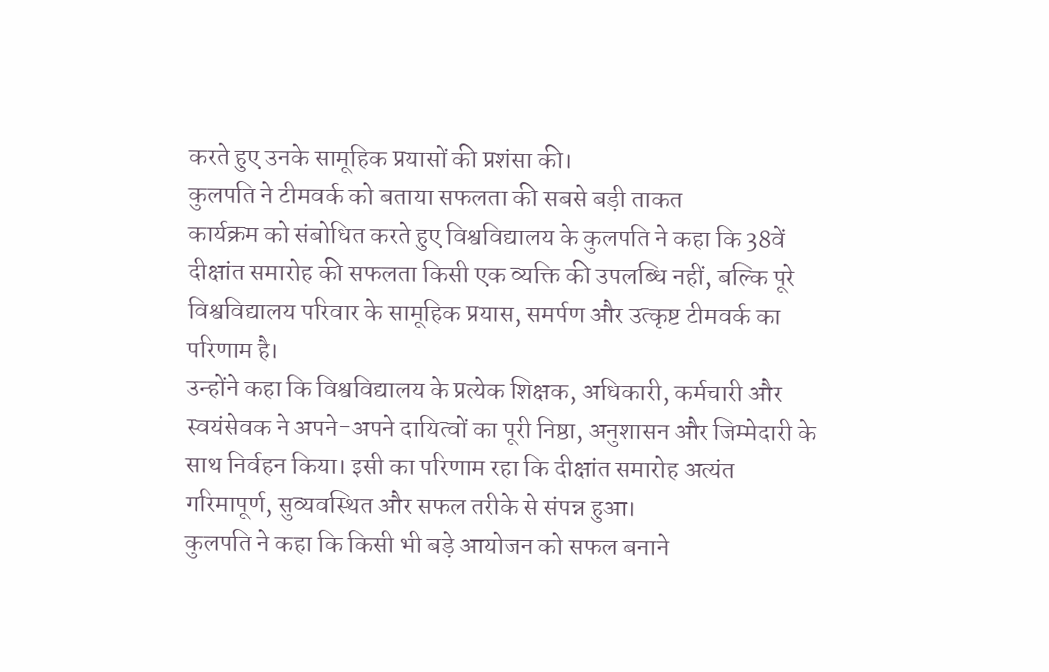करते हुए उनके सामूहिक प्रयासों की प्रशंसा की।
कुलपति ने टीमवर्क को बताया सफलता की सबसे बड़ी ताकत
कार्यक्रम को संबोधित करते हुए विश्वविद्यालय के कुलपति ने कहा कि 38वें दीक्षांत समारोह की सफलता किसी एक व्यक्ति की उपलब्धि नहीं, बल्कि पूरे विश्वविद्यालय परिवार के सामूहिक प्रयास, समर्पण और उत्कृष्ट टीमवर्क का परिणाम है।
उन्होंने कहा कि विश्वविद्यालय के प्रत्येक शिक्षक, अधिकारी, कर्मचारी और स्वयंसेवक ने अपने-अपने दायित्वों का पूरी निष्ठा, अनुशासन और जिम्मेदारी के साथ निर्वहन किया। इसी का परिणाम रहा कि दीक्षांत समारोह अत्यंत गरिमापूर्ण, सुव्यवस्थित और सफल तरीके से संपन्न हुआ।
कुलपति ने कहा कि किसी भी बड़े आयोजन को सफल बनाने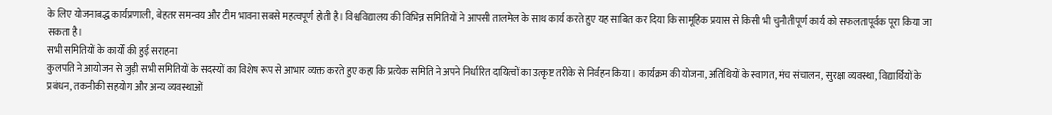के लिए योजनाबद्ध कार्यप्रणाली, बेहतर समन्वय और टीम भावना सबसे महत्वपूर्ण होती है। विश्वविद्यालय की विभिन्न समितियों ने आपसी तालमेल के साथ कार्य करते हुए यह साबित कर दिया कि सामूहिक प्रयास से किसी भी चुनौतीपूर्ण कार्य को सफलतापूर्वक पूरा किया जा सकता है।
सभी समितियों के कार्यों की हुई सराहना
कुलपति ने आयोजन से जुड़ी सभी समितियों के सदस्यों का विशेष रूप से आभार व्यक्त करते हुए कहा कि प्रत्येक समिति ने अपने निर्धारित दायित्वों का उत्कृष्ट तरीके से निर्वहन किया। कार्यक्रम की योजना, अतिथियों के स्वागत, मंच संचालन, सुरक्षा व्यवस्था, विद्यार्थियों के प्रबंधन, तकनीकी सहयोग और अन्य व्यवस्थाओं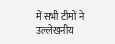में सभी टीमों ने उल्लेखनीय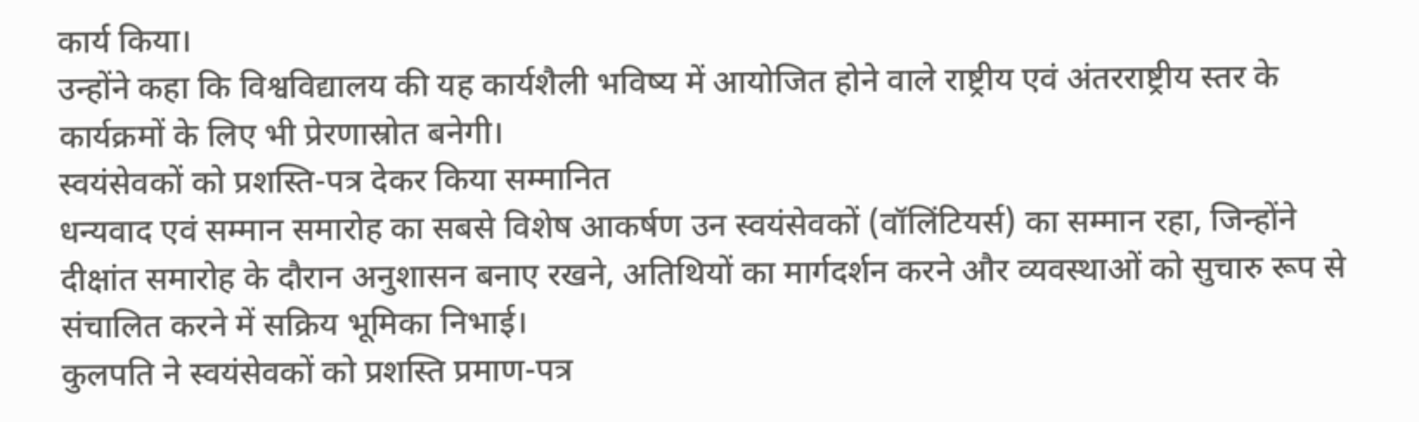कार्य किया।
उन्होंने कहा कि विश्वविद्यालय की यह कार्यशैली भविष्य में आयोजित होने वाले राष्ट्रीय एवं अंतरराष्ट्रीय स्तर के कार्यक्रमों के लिए भी प्रेरणास्रोत बनेगी।
स्वयंसेवकों को प्रशस्ति-पत्र देकर किया सम्मानित
धन्यवाद एवं सम्मान समारोह का सबसे विशेष आकर्षण उन स्वयंसेवकों (वॉलिंटियर्स) का सम्मान रहा, जिन्होंने दीक्षांत समारोह के दौरान अनुशासन बनाए रखने, अतिथियों का मार्गदर्शन करने और व्यवस्थाओं को सुचारु रूप से संचालित करने में सक्रिय भूमिका निभाई।
कुलपति ने स्वयंसेवकों को प्रशस्ति प्रमाण-पत्र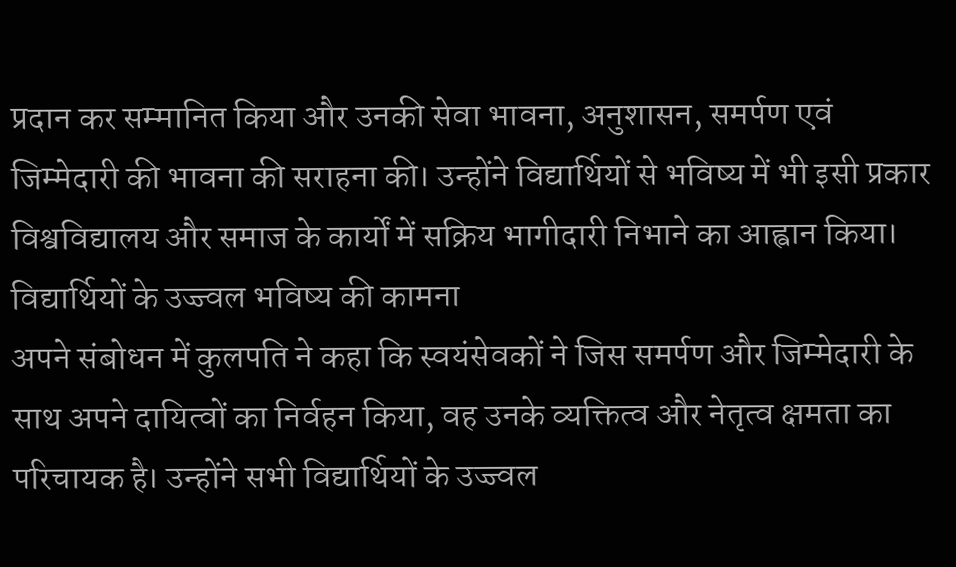प्रदान कर सम्मानित किया और उनकी सेवा भावना, अनुशासन, समर्पण एवं जिम्मेदारी की भावना की सराहना की। उन्होंने विद्यार्थियों से भविष्य में भी इसी प्रकार विश्वविद्यालय और समाज के कार्यों में सक्रिय भागीदारी निभाने का आह्वान किया।
विद्यार्थियों के उज्ज्वल भविष्य की कामना
अपने संबोधन में कुलपति ने कहा कि स्वयंसेवकों ने जिस समर्पण और जिम्मेदारी के साथ अपने दायित्वों का निर्वहन किया, वह उनके व्यक्तित्व और नेतृत्व क्षमता का परिचायक है। उन्होंने सभी विद्यार्थियों के उज्ज्वल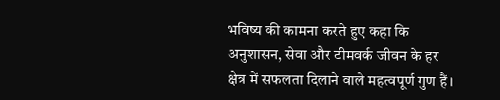भविष्य की कामना करते हुए कहा कि अनुशासन, सेवा और टीमवर्क जीवन के हर क्षेत्र में सफलता दिलाने वाले महत्वपूर्ण गुण हैं।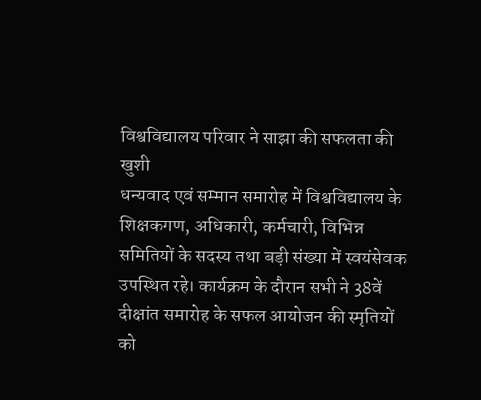विश्वविद्यालय परिवार ने साझा की सफलता की खुशी
धन्यवाद एवं सम्मान समारोह में विश्वविद्यालय के शिक्षकगण, अधिकारी, कर्मचारी, विभिन्न समितियों के सदस्य तथा बड़ी संख्या में स्वयंसेवक उपस्थित रहे। कार्यक्रम के दौरान सभी ने 38वें दीक्षांत समारोह के सफल आयोजन की स्मृतियों को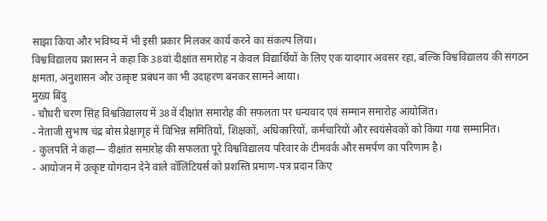साझा किया और भविष्य में भी इसी प्रकार मिलकर कार्य करने का संकल्प लिया।
विश्वविद्यालय प्रशासन ने कहा कि 38वां दीक्षांत समारोह न केवल विद्यार्थियों के लिए एक यादगार अवसर रहा, बल्कि विश्वविद्यालय की संगठन क्षमता, अनुशासन और उत्कृष्ट प्रबंधन का भी उदाहरण बनकर सामने आया।
मुख्य बिंदु
- चौधरी चरण सिंह विश्वविद्यालय में 38वें दीक्षांत समारोह की सफलता पर धन्यवाद एवं सम्मान समारोह आयोजित।
- नेताजी सुभाष चंद्र बोस प्रेक्षागृह में विभिन्न समितियों, शिक्षकों, अधिकारियों, कर्मचारियों और स्वयंसेवकों को किया गया सम्मानित।
- कुलपति ने कहा— दीक्षांत समारोह की सफलता पूरे विश्वविद्यालय परिवार के टीमवर्क और समर्पण का परिणाम है।
- आयोजन में उत्कृष्ट योगदान देने वाले वॉलिंटियर्स को प्रशस्ति प्रमाण-पत्र प्रदान किए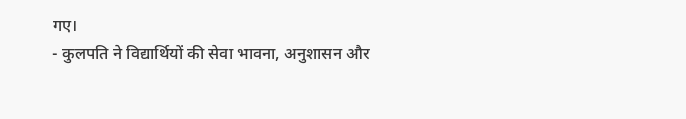गए।
- कुलपति ने विद्यार्थियों की सेवा भावना, अनुशासन और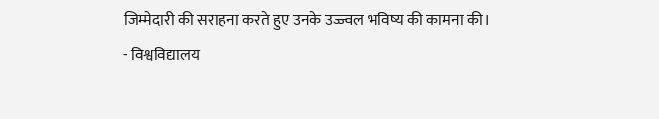जिम्मेदारी की सराहना करते हुए उनके उज्ज्वल भविष्य की कामना की।
- विश्वविद्यालय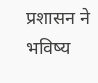प्रशासन ने भविष्य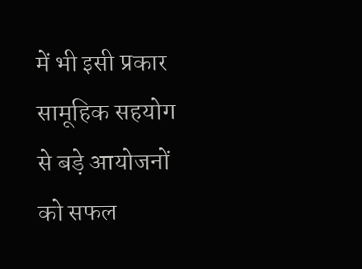में भी इसी प्रकार सामूहिक सहयोग से बड़े आयोजनों को सफल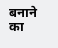बनाने का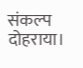संकल्प दोहराया।